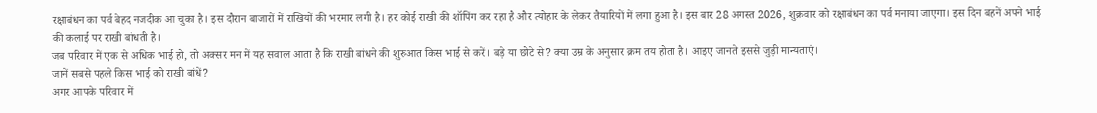रक्षाबंधन का पर्व बेहद नजदीक आ चुका है। इस दौरान बाजारों में राखियों की भरमार लगी है। हर कोई राखी की शॉपिंग कर रहा है और त्योहार के लेकर तैयारियों में लगा हुआ है। इस बार 28 अगस्त 2026, शुक्रवार को रक्षाबंधन का पर्व मनाया जाएगा। इस दिन बहनें अपने भाई की कलाई पर राखी बांधती है।
जब परिवार में एक से अधिक भाई हो, तो अक्सर मन में यह सवाल आता है कि राखी बांधने की शुरुआत किस भाई से करें। बड़े या छोटे से? क्या उम्र के अनुसार क्रम तय होता है। आइए जानते इससे जुड़ी मान्यताएं।
जानें सबसे पहले किस भाई को राखी बांधें?
अगर आपके परिवार में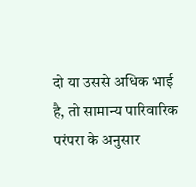दो या उससे अधिक भाई है, तो सामान्य पारिवारिक परंपरा के अनुसार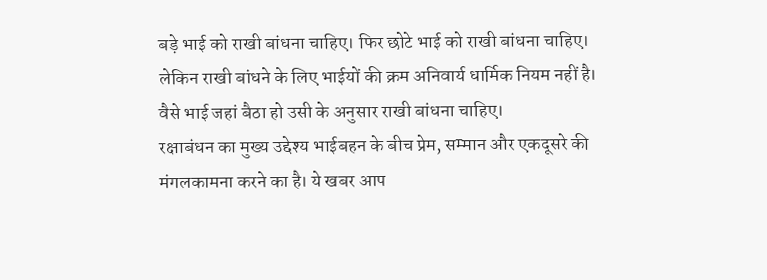बड़े भाई को राखी बांधना चाहिए। फिर छोटे भाई को राखी बांधना चाहिए। लेकिन राखी बांधने के लिए भाईयों की क्रम अनिवार्य धार्मिक नियम नहीं है। वैसे भाई जहां बैठा हो उसी के अनुसार राखी बांधना चाहिए।
रक्षाबंधन का मुख्य उद्देश्य भाईबहन के बीच प्रेम, सम्मान और एकदूसरे की मंगलकामना करने का है। ये खबर आप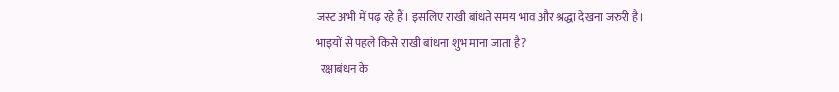जस्ट अभी में पढ़ रहे हैं। इसलिए राखी बांधते समय भाव और श्रद्धा देखना जरुरी है।
भाइयों से पहले किसे राखी बांधना शुभ माना जाता है?
  रक्षाबंधन के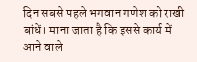दिन सबसे पहले भगवान गणेश को राखी बांधें। माना जाता है कि इससे कार्य में आने वाले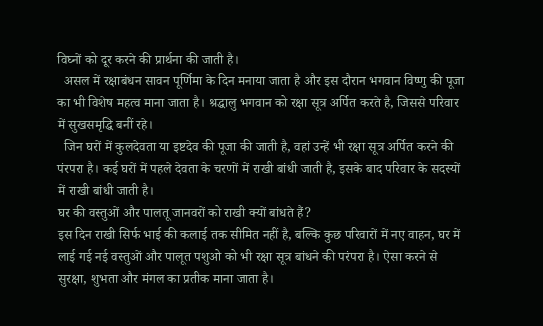विघ्नों को दूर करने की प्रार्थना की जाती है।
  असल में रक्षाबंधन सावन पूर्णिमा के दिन मनाया जाता है और इस दौरान भगवान विष्णु की पूजा का भी विशेष महत्व माना जाता है। श्रद्धालु भगवान को रक्षा सूत्र अर्पित करते है, जिससे परिवार में सुखसमृद्धि बनीं रहे।
  जिन घरों में कुलदेवता या इष्टदेव की पूजा की जाती है, वहां उन्हें भी रक्षा सूत्र अर्पित करने की पंरपरा है। कई घरों में पहले देवता के चरणों में राखी बांधी जाती है, इसके बाद परिवार के सदस्यों में राखी बांधी जाती है।
घर की वस्तुओं और पालतू जानवरों को राखी क्यों बांधते हैं?
इस दिन राखी सिर्फ भाई की कलाई तक सीमित नहीं है, बल्कि कुछ परिवारों में नए वाहन, घर में लाई गई नई वस्तुओं और पालूत पशुओ को भी रक्षा सूत्र बांधने की परंपरा है। ऐसा करने से सुरक्षा, शुभता और मंगल का प्रतीक माना जाता है।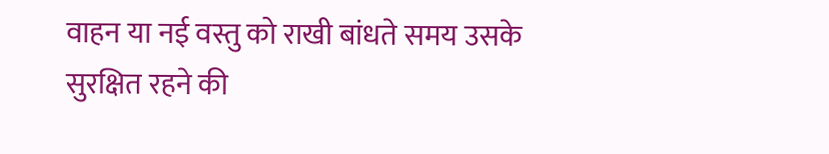वाहन या नई वस्तु को राखी बांधते समय उसके सुरक्षित रहने की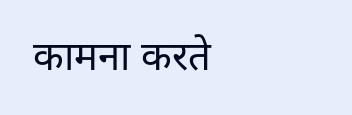कामना करते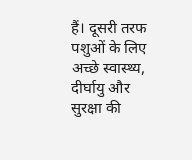हैं। दूसरी तरफ पशुओं के लिए अच्छे स्वास्थ्य, दीर्घायु और सुरक्षा की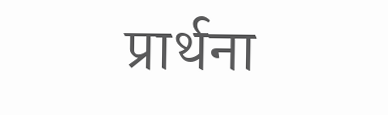प्रार्थना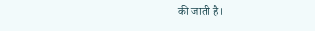की जाती है।